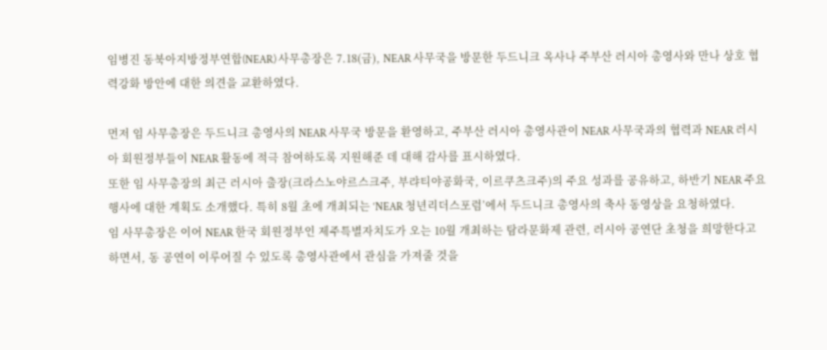임병진 동북아지방정부연합(NEAR) 사무총장은 7.18(금), NEAR 사무국을 방문한 두드니크 옥사나 주부산 러시아 총영사와 만나 상호 협력강화 방안에 대한 의견을 교환하였다.

먼저 임 사무총장은 두드니크 총영사의 NEAR 사무국 방문을 환영하고, 주부산 러시아 총영사관이 NEAR 사무국과의 협력과 NEAR 러시아 회원정부들이 NEAR 활동에 적극 참여하도록 지원해준 데 대해 감사를 표시하였다.
또한 임 사무총장의 최근 러시아 출장(크라스노야르스크주, 부랴티야공화국, 이르쿠츠크주)의 주요 성과를 공유하고, 하반기 NEAR 주요 행사에 대한 계획도 소개했다. 특히 8월 초에 개최되는 ‘NEAR 청년리더스포럼’에서 두드니크 총영사의 축사 동영상을 요청하였다.
임 사무총장은 이어 NEAR 한국 회원정부인 제주특별자치도가 오는 10월 개최하는 탐라문화제 관련, 러시아 공연단 초청을 희망한다고 하면서, 동 공연이 이루어질 수 있도록 총영사관에서 관심을 가져줄 것을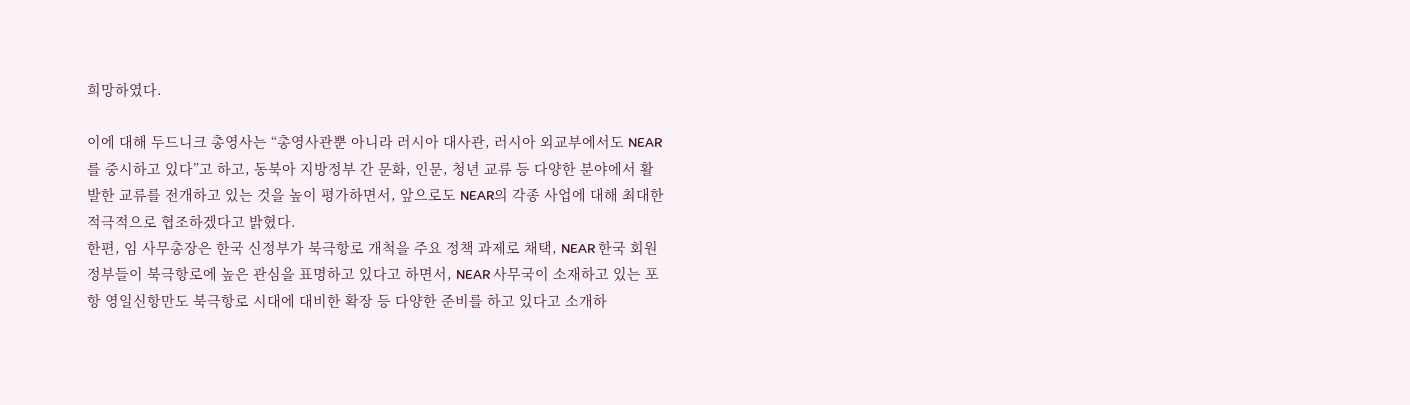희망하였다.

이에 대해 두드니크 총영사는 “총영사관뿐 아니라 러시아 대사관, 러시아 외교부에서도 NEAR를 중시하고 있다”고 하고, 동북아 지방정부 간 문화, 인문, 청년 교류 등 다양한 분야에서 활발한 교류를 전개하고 있는 것을 높이 평가하면서, 앞으로도 NEAR의 각종 사업에 대해 최대한 적극적으로 협조하겠다고 밝혔다.
한편, 임 사무총장은 한국 신정부가 북극항로 개척을 주요 정책 과제로 채택, NEAR 한국 회원정부들이 북극항로에 높은 관심을 표명하고 있다고 하면서, NEAR 사무국이 소재하고 있는 포항 영일신항만도 북극항로 시대에 대비한 확장 등 다양한 준비를 하고 있다고 소개하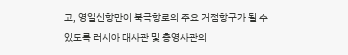고, 영일신항만이 북극항로의 주요 거점항구가 될 수 있도록 러시아 대사관 및 총영사관의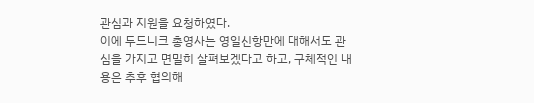관심과 지원을 요청하였다.
이에 두드니크 총영사는 영일신항만에 대해서도 관심을 가지고 면밀히 살펴보겠다고 하고, 구체적인 내용은 추후 협의해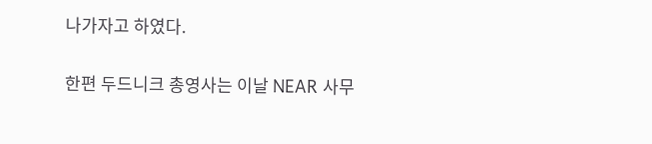나가자고 하였다.

한편 두드니크 총영사는 이날 NEAR 사무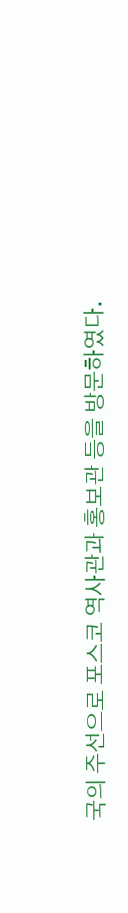국의 주선으로 포스코 역사관과 홍보관 등을 방문하였다.